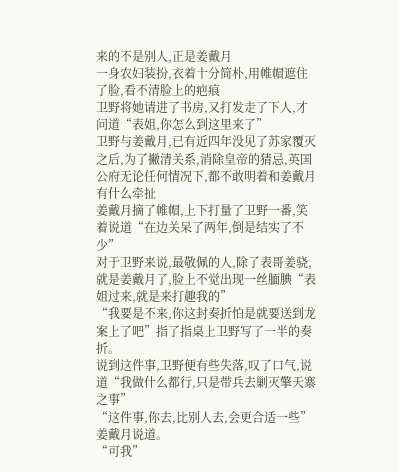来的不是别人,正是姜戴月
一身农妇装扮,衣着十分简朴,用帷帽遮住了脸,看不清脸上的疤痕
卫野将她请进了书房,又打发走了下人,才问道“表姐,你怎么到这里来了”
卫野与姜戴月,已有近四年没见了苏家覆灭之后,为了撇清关系,消除皇帝的猜忌,英国公府无论任何情况下,都不敢明着和姜戴月有什么牵扯
姜戴月摘了帷帽,上下打量了卫野一番,笑着说道“在边关呆了两年,倒是结实了不少”
对于卫野来说,最敬佩的人,除了表哥姜骁,就是姜戴月了,脸上不觉出现一丝腼腆“表姐过来,就是来打趣我的”
“我要是不来,你这封奏折怕是就要送到龙案上了吧”指了指桌上卫野写了一半的奏折。
说到这件事,卫野便有些失落,叹了口气,说道“我做什么都行,只是带兵去剿灭擎天寨之事”
“这件事,你去,比别人去,会更合适一些”姜戴月说道。
“可我”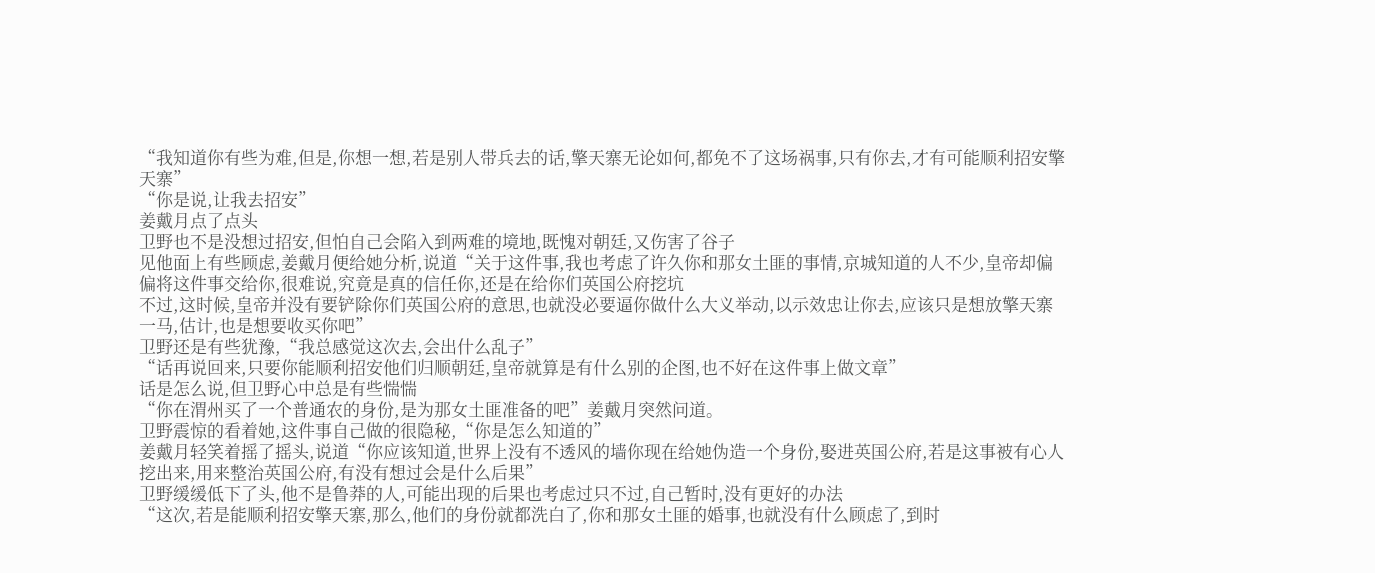“我知道你有些为难,但是,你想一想,若是别人带兵去的话,擎天寨无论如何,都免不了这场祸事,只有你去,才有可能顺利招安擎天寨”
“你是说,让我去招安”
姜戴月点了点头
卫野也不是没想过招安,但怕自己会陷入到两难的境地,既愧对朝廷,又伤害了谷子
见他面上有些顾虑,姜戴月便给她分析,说道“关于这件事,我也考虑了许久你和那女土匪的事情,京城知道的人不少,皇帝却偏偏将这件事交给你,很难说,究竟是真的信任你,还是在给你们英国公府挖坑
不过,这时候,皇帝并没有要铲除你们英国公府的意思,也就没必要逼你做什么大义举动,以示效忠让你去,应该只是想放擎天寨一马,估计,也是想要收买你吧”
卫野还是有些犹豫,“我总感觉这次去,会出什么乱子”
“话再说回来,只要你能顺利招安他们归顺朝廷,皇帝就算是有什么别的企图,也不好在这件事上做文章”
话是怎么说,但卫野心中总是有些惴惴
“你在渭州买了一个普通农的身份,是为那女土匪准备的吧”姜戴月突然问道。
卫野震惊的看着她,这件事自己做的很隐秘,“你是怎么知道的”
姜戴月轻笑着摇了摇头,说道“你应该知道,世界上没有不透风的墙你现在给她伪造一个身份,娶进英国公府,若是这事被有心人挖出来,用来整治英国公府,有没有想过会是什么后果”
卫野缓缓低下了头,他不是鲁莽的人,可能出现的后果也考虑过只不过,自己暂时,没有更好的办法
“这次,若是能顺利招安擎天寨,那么,他们的身份就都洗白了,你和那女土匪的婚事,也就没有什么顾虑了,到时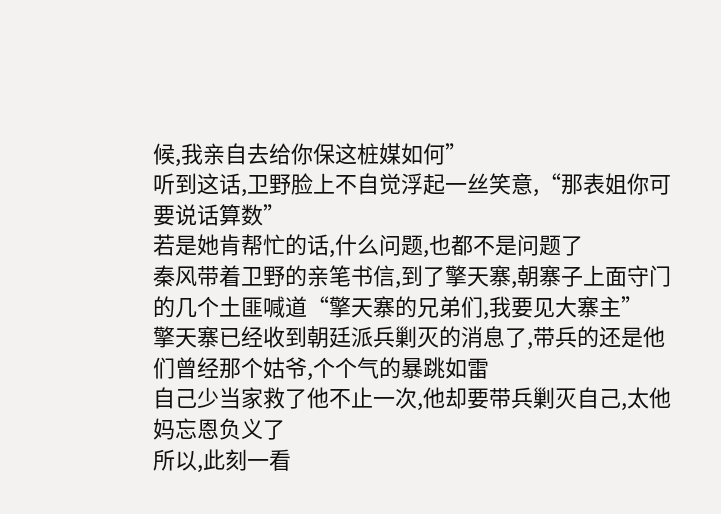候,我亲自去给你保这桩媒如何”
听到这话,卫野脸上不自觉浮起一丝笑意,“那表姐你可要说话算数”
若是她肯帮忙的话,什么问题,也都不是问题了
秦风带着卫野的亲笔书信,到了擎天寨,朝寨子上面守门的几个土匪喊道“擎天寨的兄弟们,我要见大寨主”
擎天寨已经收到朝廷派兵剿灭的消息了,带兵的还是他们曾经那个姑爷,个个气的暴跳如雷
自己少当家救了他不止一次,他却要带兵剿灭自己,太他妈忘恩负义了
所以,此刻一看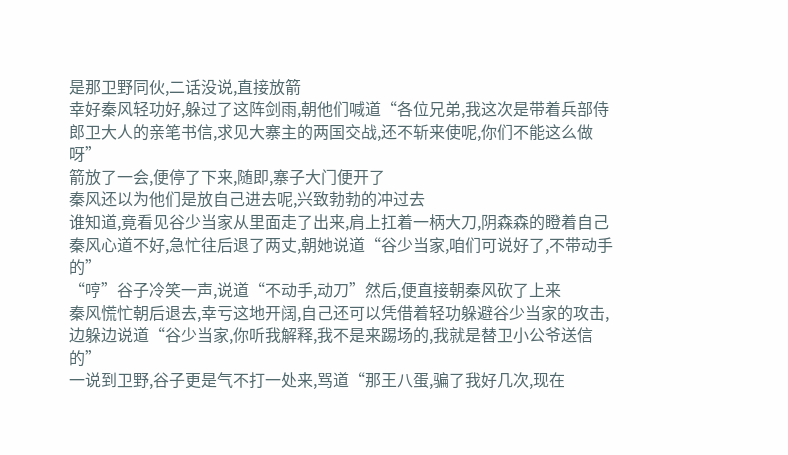是那卫野同伙,二话没说,直接放箭
幸好秦风轻功好,躲过了这阵剑雨,朝他们喊道“各位兄弟,我这次是带着兵部侍郎卫大人的亲笔书信,求见大寨主的两国交战,还不斩来使呢,你们不能这么做呀”
箭放了一会,便停了下来,随即,寨子大门便开了
秦风还以为他们是放自己进去呢,兴致勃勃的冲过去
谁知道,竟看见谷少当家从里面走了出来,肩上扛着一柄大刀,阴森森的瞪着自己
秦风心道不好,急忙往后退了两丈,朝她说道“谷少当家,咱们可说好了,不带动手的”
“哼”谷子冷笑一声,说道“不动手,动刀”然后,便直接朝秦风砍了上来
秦风慌忙朝后退去,幸亏这地开阔,自己还可以凭借着轻功躲避谷少当家的攻击,边躲边说道“谷少当家,你听我解释,我不是来踢场的,我就是替卫小公爷送信的”
一说到卫野,谷子更是气不打一处来,骂道“那王八蛋,骗了我好几次,现在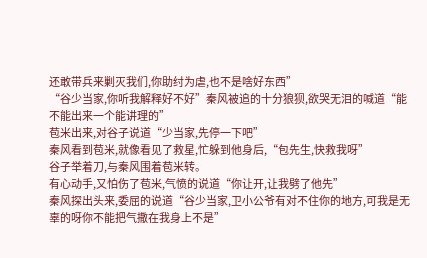还敢带兵来剿灭我们,你助纣为虐,也不是啥好东西”
“谷少当家,你听我解释好不好”秦风被追的十分狼狈,欲哭无泪的喊道“能不能出来一个能讲理的”
苞米出来,对谷子说道“少当家,先停一下吧”
秦风看到苞米,就像看见了救星,忙躲到他身后,“包先生,快救我呀”
谷子举着刀,与秦风围着苞米转。
有心动手,又怕伤了苞米,气愤的说道“你让开,让我劈了他先”
秦风探出头来,委屈的说道“谷少当家,卫小公爷有对不住你的地方,可我是无辜的呀你不能把气撒在我身上不是”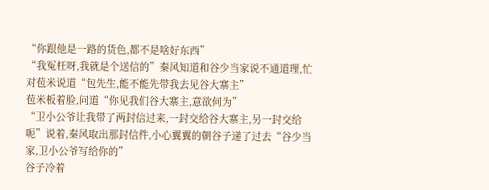“你跟他是一路的货色,都不是啥好东西”
“我冤枉呀,我就是个送信的”秦风知道和谷少当家说不通道理,忙对苞米说道“包先生,能不能先带我去见谷大寨主”
苞米板着脸,问道“你见我们谷大寨主,意欲何为”
“卫小公爷让我带了两封信过来,一封交给谷大寨主,另一封交给呃”说着,秦风取出那封信件,小心翼翼的朝谷子递了过去“谷少当家,卫小公爷写给你的”
谷子冷着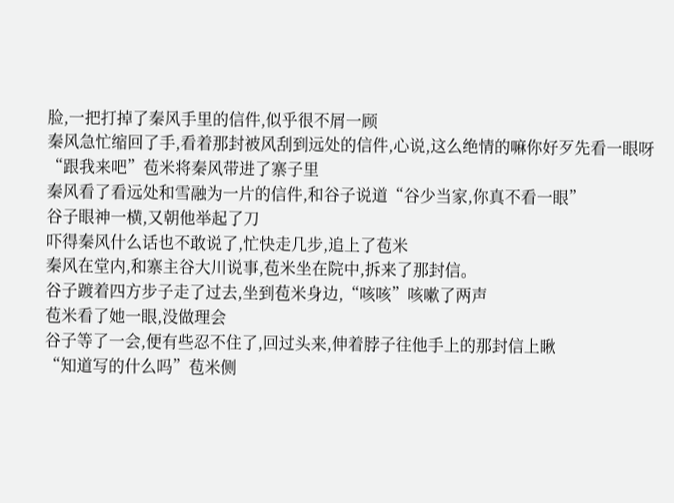脸,一把打掉了秦风手里的信件,似乎很不屑一顾
秦风急忙缩回了手,看着那封被风刮到远处的信件,心说,这么绝情的嘛你好歹先看一眼呀
“跟我来吧”苞米将秦风带进了寨子里
秦风看了看远处和雪融为一片的信件,和谷子说道“谷少当家,你真不看一眼”
谷子眼神一横,又朝他举起了刀
吓得秦风什么话也不敢说了,忙快走几步,追上了苞米
秦风在堂内,和寨主谷大川说事,苞米坐在院中,拆来了那封信。
谷子踱着四方步子走了过去,坐到苞米身边,“咳咳”咳嗽了两声
苞米看了她一眼,没做理会
谷子等了一会,便有些忍不住了,回过头来,伸着脖子往他手上的那封信上瞅
“知道写的什么吗”苞米侧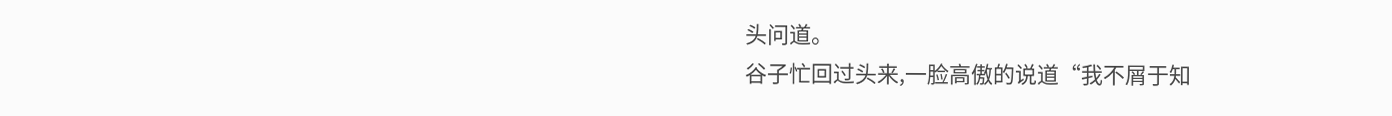头问道。
谷子忙回过头来,一脸高傲的说道“我不屑于知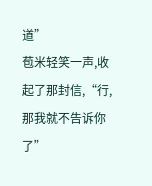道”
苞米轻笑一声,收起了那封信,“行,那我就不告诉你了”